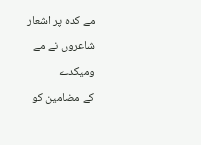مے کدہ پر اشعار
شاعروں نے مے ومیکدے
کے مضامین کو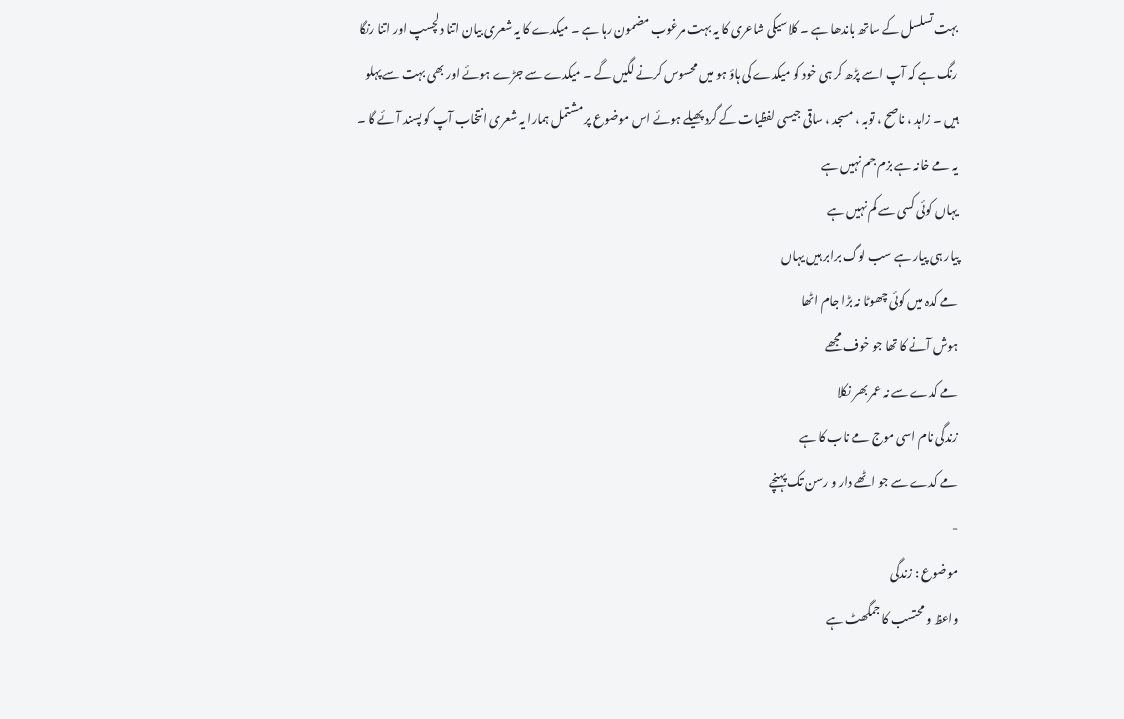بہت تسلسل کے ساتھ باندھا ہے ۔ کلاسیکی شاعری کا یہ بہت مرغوب مضمون رہا ہے ۔ میکدے کا یہ شعری بیان اتنا دلچسپ اور اتنا رنگا رنگ ہے کہ آپ اسے پڑھ کر ہی خود کو میکدے کی ہاؤ ہو میں محسوس کرنے لگیں گے ۔ میکدے سے جڑے ہوئے اور بھی بہت سے پہلو ہیں ۔ زاہد ، ناصح ، توبہ ، مسجد ، ساقی جیسی لفظیات کے گرد پھیلے ہوئے اس موضوع پر مشتمل ہمارا یہ شعری انتخاب آپ کو پسند آئے گا ۔
یہ مے خانہ ہے بزم جم نہیں ہے
یہاں کوئی کسی سے کم نہیں ہے
پیار ہی پیار ہے سب لوگ برابر ہیں یہاں
مے کدہ میں کوئی چھوٹا نہ بڑا جام اٹھا
ہوش آنے کا تھا جو خوف مجھے
مے کدے سے نہ عمر بھر نکلا
زندگی نام اسی موج مے ناب کا ہے
مے کدے سے جو اٹھے دار و رسن تک پہنچے
-
موضوع : زندگی
واعظ و محتسب کا جمگھٹ ہے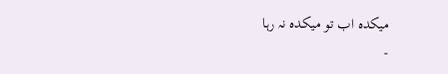میکدہ اب تو میکدہ نہ رہا
-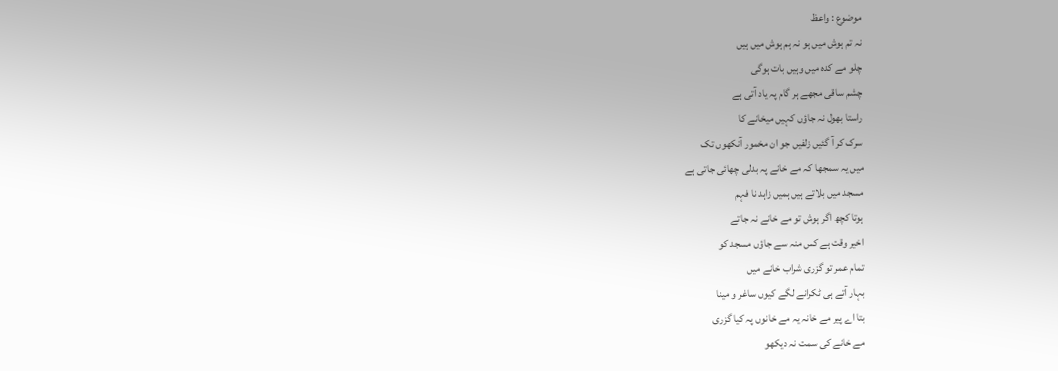موضوع : واعظ
نہ تم ہوش میں ہو نہ ہم ہوش میں ہیں
چلو مے کدہ میں وہیں بات ہوگی
چشم ساقی مجھے ہر گام پہ یاد آتی ہے
راستا بھول نہ جاؤں کہیں میخانے کا
سرک کر آ گئیں زلفیں جو ان مخمور آنکھوں تک
میں یہ سمجھا کہ مے خانے پہ بدلی چھائی جاتی ہے
مسجد میں بلاتے ہیں ہمیں زاہد نا فہم
ہوتا کچھ اگر ہوش تو مے خانے نہ جاتے
اخیر وقت ہے کس منہ سے جاؤں مسجد کو
تمام عمر تو گزری شراب خانے میں
بہار آتے ہی ٹکرانے لگے کیوں ساغر و مینا
بتا اے پیر مے خانہ یہ مے خانوں پہ کیا گزری
مے خانے کی سمت نہ دیکھو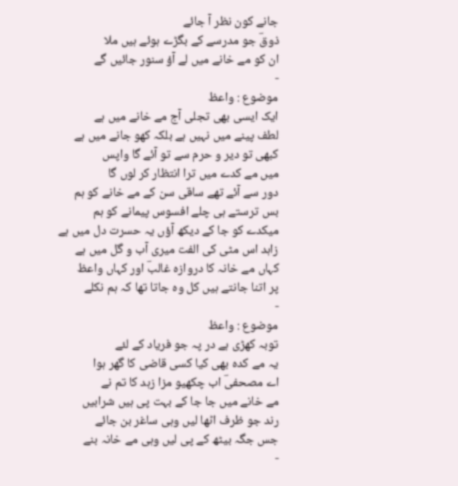جانے کون نظر آ جائے
ذوقؔ جو مدرسے کے بگڑے ہوئے ہیں ملا
ان کو مے خانے میں لے آؤ سنور جائیں گے
-
موضوع : واعظ
ایک ایسی بھی تجلی آج مے خانے میں ہے
لطف پینے میں نہیں ہے بلکہ کھو جانے میں ہے
کبھی تو دیر و حرم سے تو آئے گا واپس
میں مے کدے میں ترا انتظار کر لوں گا
دور سے آئے تھے ساقی سن کے مے خانے کو ہم
بس ترستے ہی چلے افسوس پیمانے کو ہم
میکدے کو جا کے دیکھ آؤں یہ حسرت دل میں ہے
زاہد اس مٹی کی الفت میری آب و گل میں ہے
کہاں مے خانہ کا دروازہ غالبؔ اور کہاں واعظ
پر اتنا جانتے ہیں کل وہ جاتا تھا کہ ہم نکلے
-
موضوع : واعظ
توبہ کھڑی ہے در پہ جو فریاد کے لئے
یہ مے کدہ بھی کیا کسی قاضی کا گھر ہوا
اے مصحفیؔ اب چکھیو مزا زہد کا تم نے
مے خانے میں جا جا کے بہت پی ہیں شرابیں
رند جو ظرف اٹھا لیں وہی ساغر بن جائے
جس جگہ بیٹھ کے پی لیں وہی مے خانہ بنے
-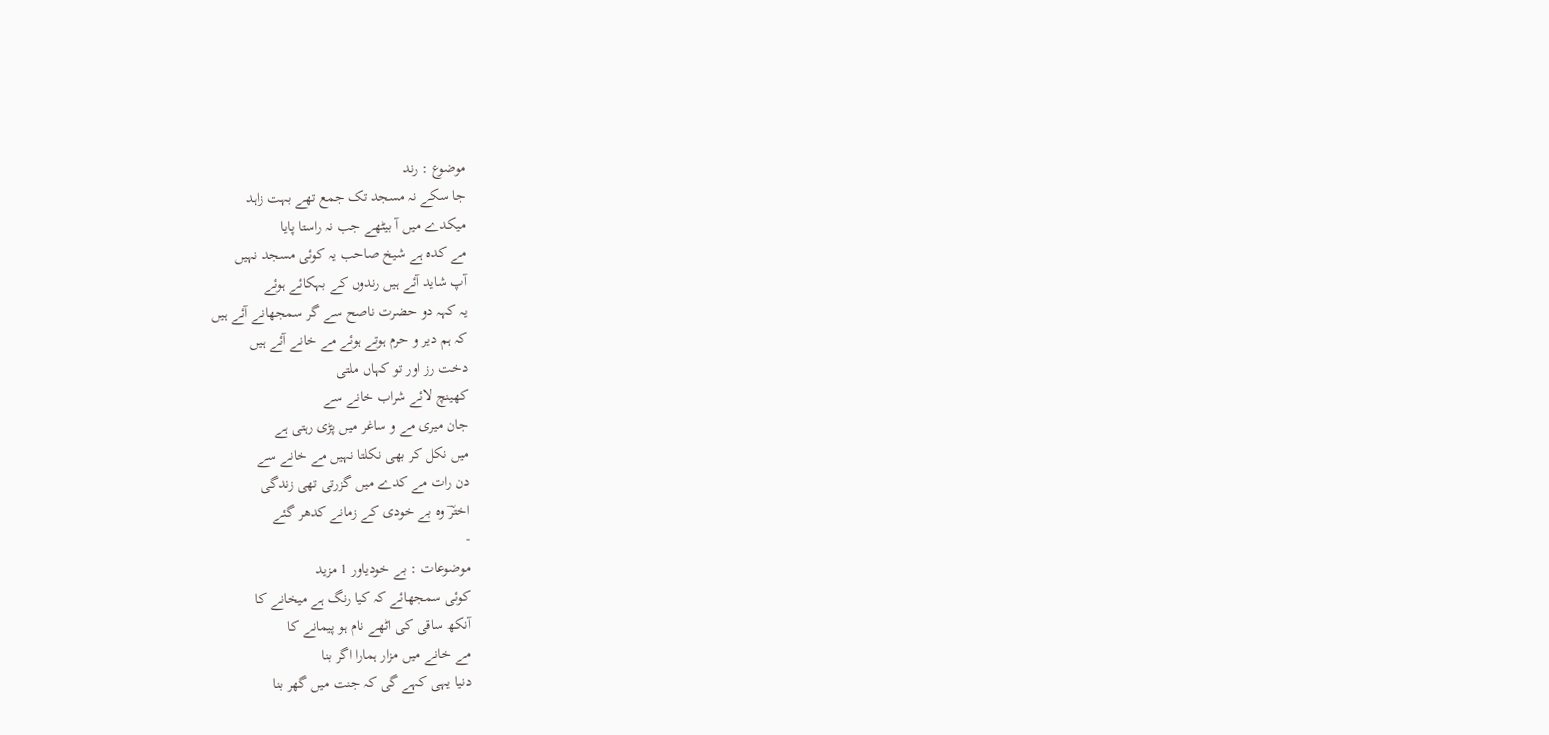موضوع : رند
جا سکے نہ مسجد تک جمع تھے بہت زاہد
میکدے میں آ بیٹھے جب نہ راستا پایا
مے کدہ ہے شیخ صاحب یہ کوئی مسجد نہیں
آپ شاید آئے ہیں رندوں کے بہکائے ہوئے
یہ کہہ دو حضرت ناصح سے گر سمجھانے آئے ہیں
کہ ہم دیر و حرم ہوتے ہوئے مے خانے آئے ہیں
دخت رز اور تو کہاں ملتی
کھینچ لائے شراب خانے سے
جان میری مے و ساغر میں پڑی رہتی ہے
میں نکل کر بھی نکلتا نہیں مے خانے سے
دن رات مے کدے میں گزرتی تھی زندگی
اخترؔ وہ بے خودی کے زمانے کدھر گئے
-
موضوعات : بے خودیاور 1 مزید
کوئی سمجھائے کہ کیا رنگ ہے میخانے کا
آنکھ ساقی کی اٹھے نام ہو پیمانے کا
مے خانے میں مزار ہمارا اگر بنا
دنیا یہی کہے گی کہ جنت میں گھر بنا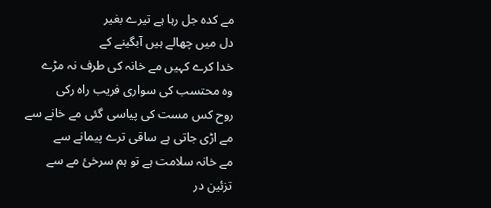مے کدہ جل رہا ہے تیرے بغیر
دل میں چھالے ہیں آبگینے کے
خدا کرے کہیں مے خانہ کی طرف نہ مڑے
وہ محتسب کی سواری فریب راہ رکی
روح کس مست کی پیاسی گئی مے خانے سے
مے اڑی جاتی ہے ساقی ترے پیمانے سے
مے خانہ سلامت ہے تو ہم سرخیٔ مے سے
تزئین در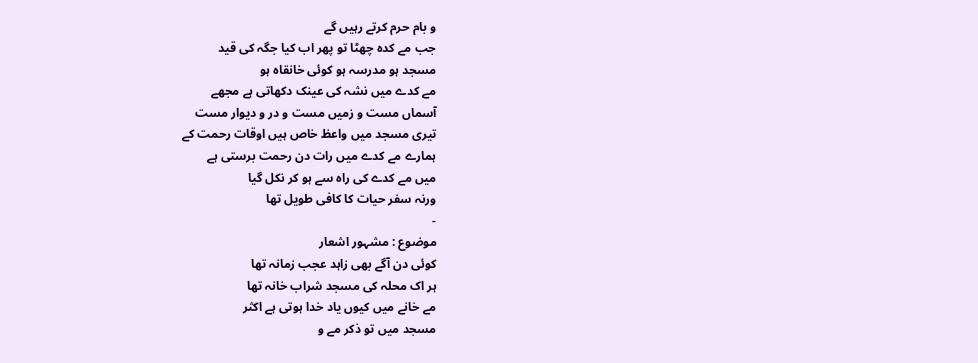و بام حرم کرتے رہیں گے
جب مے کدہ چھٹا تو پھر اب کیا جگہ کی قید
مسجد ہو مدرسہ ہو کوئی خانقاہ ہو
مے کدے میں نشہ کی عینک دکھاتی ہے مجھے
آسماں مست و زمیں مست و در و دیوار مست
تیری مسجد میں واعظ خاص ہیں اوقات رحمت کے
ہمارے مے کدے میں رات دن رحمت برستی ہے
میں مے کدے کی راہ سے ہو کر نکل گیا
ورنہ سفر حیات کا کافی طویل تھا
-
موضوع : مشہور اشعار
کوئی دن آگے بھی زاہد عجب زمانہ تھا
ہر اک محلہ کی مسجد شراب خانہ تھا
مے خانے میں کیوں یاد خدا ہوتی ہے اکثر
مسجد میں تو ذکر مے و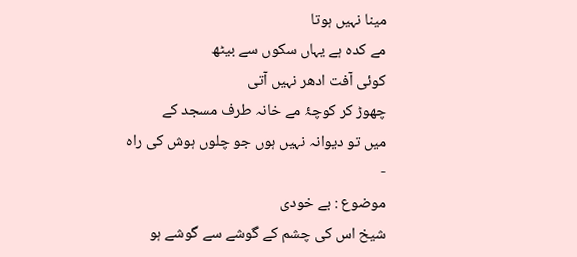مینا نہیں ہوتا
مے کدہ ہے یہاں سکوں سے بیٹھ
کوئی آفت ادھر نہیں آتی
چھوڑ کر کوچۂ مے خانہ طرف مسجد کے
میں تو دیوانہ نہیں ہوں جو چلوں ہوش کی راہ
-
موضوع : بے خودی
شیخ اس کی چشم کے گوشے سے گوشے ہو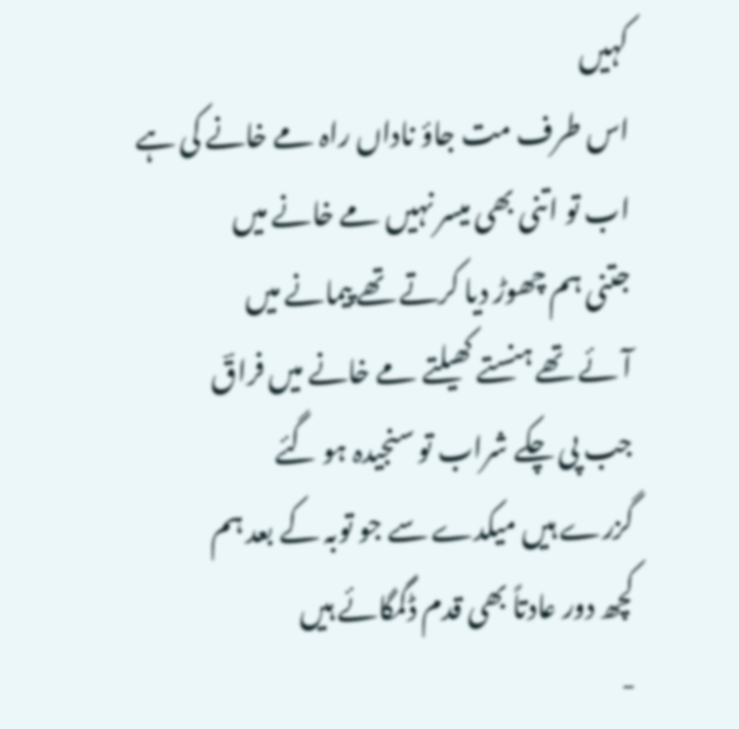کہیں
اس طرف مت جاؤ ناداں راہ مے خانے کی ہے
اب تو اتنی بھی میسر نہیں مے خانے میں
جتنی ہم چھوڑ دیا کرتے تھے پیمانے میں
آئے تھے ہنستے کھیلتے مے خانے میں فراقؔ
جب پی چکے شراب تو سنجیدہ ہو گئے
گزرے ہیں میکدے سے جو توبہ کے بعد ہم
کچھ دور عادتاً بھی قدم ڈگمگائے ہیں
-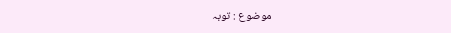موضوع : توبہ